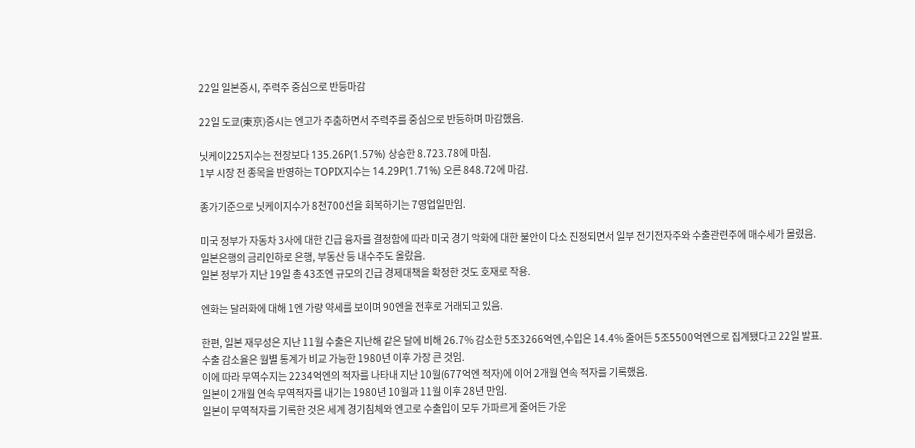22일 일본증시, 주력주 중심으로 반등마감

22일 도쿄(東京)증시는 엔고가 주춤하면서 주력주를 중심으로 반등하며 마감했음.

닛케이225지수는 전장보다 135.26P(1.57%) 상승한 8.723.78에 마침.
1부 시장 전 종목을 반영하는 TOPIX지수는 14.29P(1.71%) 오른 848.72에 마감.

종가기준으로 닛케이지수가 8천700선을 회복하기는 7영업일만임.

미국 정부가 자동차 3사에 대한 긴급 융자를 결정함에 따라 미국 경기 악화에 대한 불안이 다소 진정되면서 일부 전기전자주와 수출관련주에 매수세가 몰렸음.
일본은행의 금리인하로 은행, 부동산 등 내수주도 올랐음.
일본 정부가 지난 19일 총 43조엔 규모의 긴급 경제대책을 확정한 것도 호재로 작용.

엔화는 달러화에 대해 1엔 가량 약세를 보이며 90엔을 전후로 거래되고 있음.

한편, 일본 재무성은 지난 11월 수출은 지난해 같은 달에 비해 26.7% 감소한 5조3266억엔,수입은 14.4% 줄어든 5조5500억엔으로 집계됐다고 22일 발표.
수출 감소율은 월별 통계가 비교 가능한 1980년 이후 가장 큰 것임.
이에 따라 무역수지는 2234억엔의 적자를 나타내 지난 10월(677억엔 적자)에 이어 2개월 연속 적자를 기록했음.
일본이 2개월 연속 무역적자를 내기는 1980년 10월과 11월 이후 28년 만임.
일본이 무역적자를 기록한 것은 세계 경기침체와 엔고로 수출입이 모두 가파르게 줄어든 가운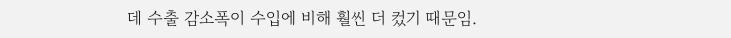데 수출 감소폭이 수입에 비해 훨씬 더 컸기 때문임.